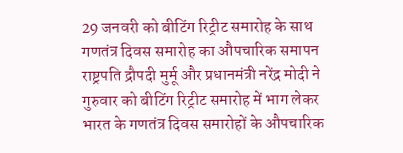29 जनवरी को बीटिंग रिट्रीट समारोह के साथ गणतंत्र दिवस समारोह का औपचारिक समापन
राष्ट्रपति द्रौपदी मुर्मू और प्रधानमंत्री नरेंद्र मोदी ने गुरुवार को बीटिंग रिट्रीट समारोह में भाग लेकर भारत के गणतंत्र दिवस समारोहों के औपचारिक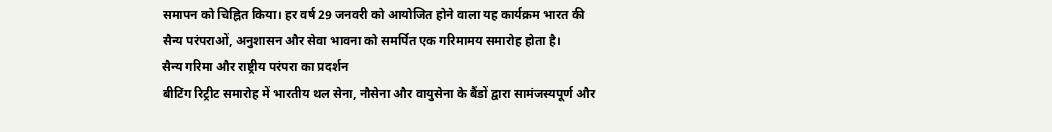समापन को चिह्नित किया। हर वर्ष 29 जनवरी को आयोजित होने वाला यह कार्यक्रम भारत की सैन्य परंपराओं, अनुशासन और सेवा भावना को समर्पित एक गरिमामय समारोह होता है।
सैन्य गरिमा और राष्ट्रीय परंपरा का प्रदर्शन
बीटिंग रिट्रीट समारोह में भारतीय थल सेना, नौसेना और वायुसेना के बैंडों द्वारा सामंजस्यपूर्ण और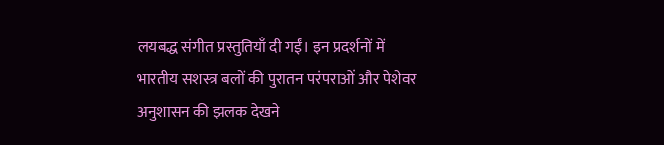लयबद्ध संगीत प्रस्तुतियाँ दी गईं। इन प्रदर्शनों में भारतीय सशस्त्र बलों की पुरातन परंपराओं और पेशेवर अनुशासन की झलक देखने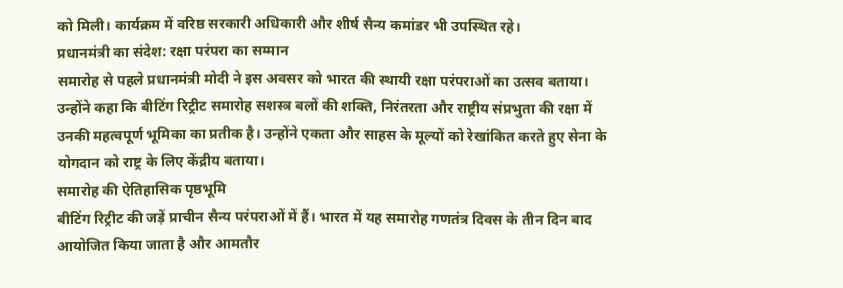को मिली। कार्यक्रम में वरिष्ठ सरकारी अधिकारी और शीर्ष सैन्य कमांडर भी उपस्थित रहे।
प्रधानमंत्री का संदेश: रक्षा परंपरा का सम्मान
समारोह से पहले प्रधानमंत्री मोदी ने इस अवसर को भारत की स्थायी रक्षा परंपराओं का उत्सव बताया। उन्होंने कहा कि बीटिंग रिट्रीट समारोह सशस्त्र बलों की शक्ति, निरंतरता और राष्ट्रीय संप्रभुता की रक्षा में उनकी महत्वपूर्ण भूमिका का प्रतीक है। उन्होंने एकता और साहस के मूल्यों को रेखांकित करते हुए सेना के योगदान को राष्ट्र के लिए केंद्रीय बताया।
समारोह की ऐतिहासिक पृष्ठभूमि
बीटिंग रिट्रीट की जड़ें प्राचीन सैन्य परंपराओं में हैं। भारत में यह समारोह गणतंत्र दिवस के तीन दिन बाद आयोजित किया जाता है और आमतौर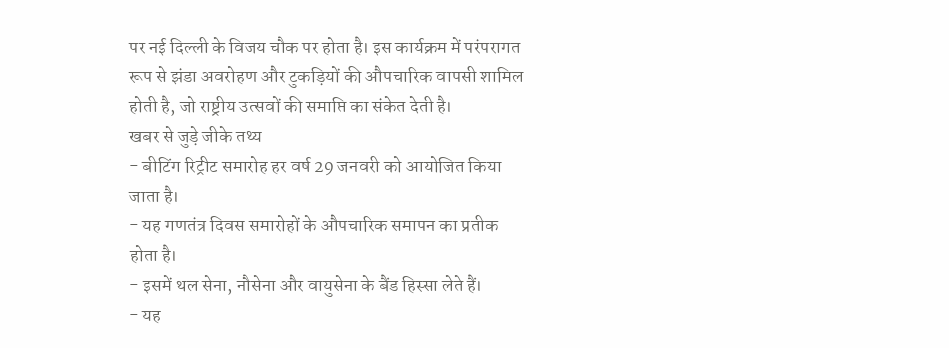पर नई दिल्ली के विजय चौक पर होता है। इस कार्यक्रम में परंपरागत रूप से झंडा अवरोहण और टुकड़ियों की औपचारिक वापसी शामिल होती है, जो राष्ट्रीय उत्सवों की समाप्ति का संकेत देती है।
खबर से जुड़े जीके तथ्य
- बीटिंग रिट्रीट समारोह हर वर्ष 29 जनवरी को आयोजित किया जाता है।
- यह गणतंत्र दिवस समारोहों के औपचारिक समापन का प्रतीक होता है।
- इसमें थल सेना, नौसेना और वायुसेना के बैंड हिस्सा लेते हैं।
- यह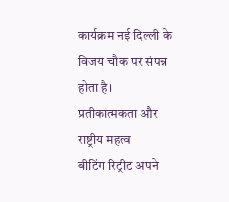कार्यक्रम नई दिल्ली के विजय चौक पर संपन्न होता है।
प्रतीकात्मकता और राष्ट्रीय महत्व
बीटिंग रिट्रीट अपने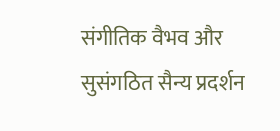संगीतिक वैभव और सुसंगठित सैन्य प्रदर्शन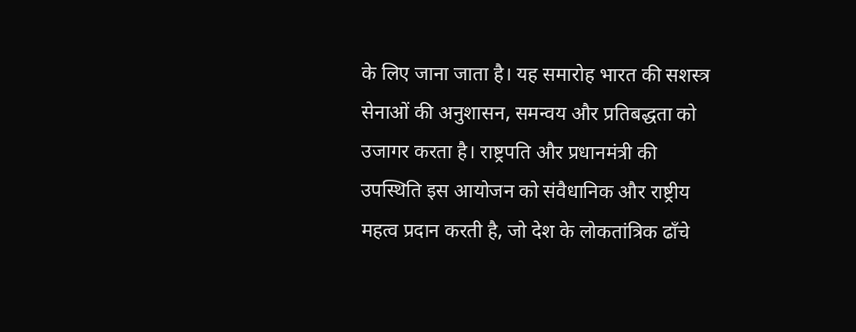के लिए जाना जाता है। यह समारोह भारत की सशस्त्र सेनाओं की अनुशासन, समन्वय और प्रतिबद्धता को उजागर करता है। राष्ट्रपति और प्रधानमंत्री की उपस्थिति इस आयोजन को संवैधानिक और राष्ट्रीय महत्व प्रदान करती है, जो देश के लोकतांत्रिक ढाँचे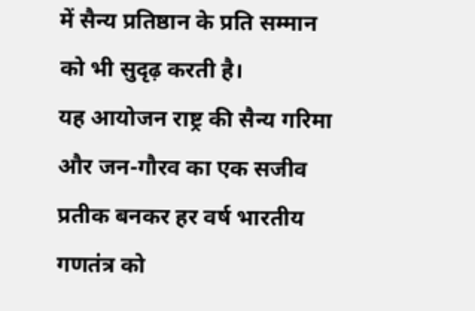में सैन्य प्रतिष्ठान के प्रति सम्मान को भी सुदृढ़ करती है।
यह आयोजन राष्ट्र की सैन्य गरिमा और जन-गौरव का एक सजीव प्रतीक बनकर हर वर्ष भारतीय गणतंत्र को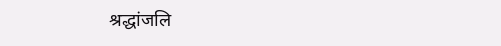श्रद्धांजलि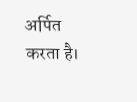अर्पित करता है।